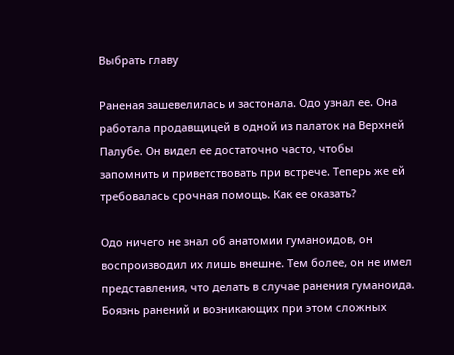Выбрать главу

Раненая зашевелилась и застонала. Одо узнал ее. Она работала продавщицей в одной из палаток на Верхней Палубе. Он видел ее достаточно часто, чтобы запомнить и приветствовать при встрече. Теперь же ей требовалась срочная помощь. Как ее оказать?

Одо ничего не знал об анатомии гуманоидов, он воспроизводил их лишь внешне. Тем более, он не имел представления, что делать в случае ранения гуманоида. Боязнь ранений и возникающих при этом сложных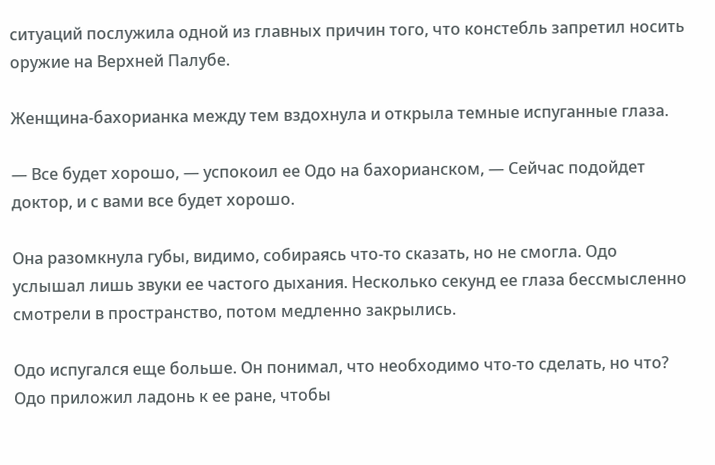ситуаций послужила одной из главных причин того, что констебль запретил носить оружие на Верхней Палубе.

Женщина-бахорианка между тем вздохнула и открыла темные испуганные глаза.

— Все будет хорошо, — успокоил ее Одо на бахорианском, — Сейчас подойдет доктор, и с вами все будет хорошо.

Она разомкнула губы, видимо, собираясь что-то сказать, но не смогла. Одо услышал лишь звуки ее частого дыхания. Несколько секунд ее глаза бессмысленно смотрели в пространство, потом медленно закрылись.

Одо испугался еще больше. Он понимал, что необходимо что-то сделать, но что? Одо приложил ладонь к ее ране, чтобы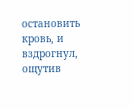остановить кровь, и вздрогнул, ощутив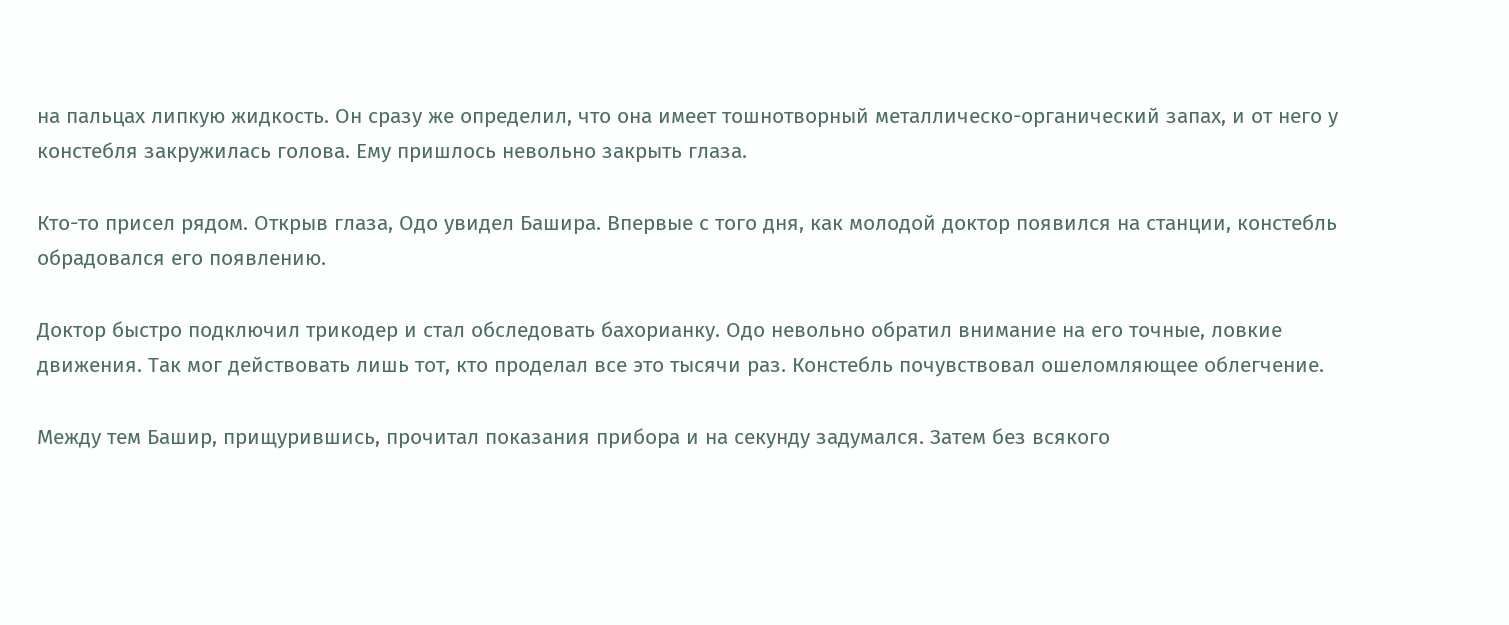на пальцах липкую жидкость. Он сразу же определил, что она имеет тошнотворный металлическо-органический запах, и от него у констебля закружилась голова. Ему пришлось невольно закрыть глаза.

Кто-то присел рядом. Открыв глаза, Одо увидел Башира. Впервые с того дня, как молодой доктор появился на станции, констебль обрадовался его появлению.

Доктор быстро подключил трикодер и стал обследовать бахорианку. Одо невольно обратил внимание на его точные, ловкие движения. Так мог действовать лишь тот, кто проделал все это тысячи раз. Констебль почувствовал ошеломляющее облегчение.

Между тем Башир, прищурившись, прочитал показания прибора и на секунду задумался. Затем без всякого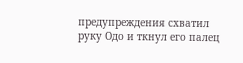предупреждения схватил руку Одо и ткнул его палец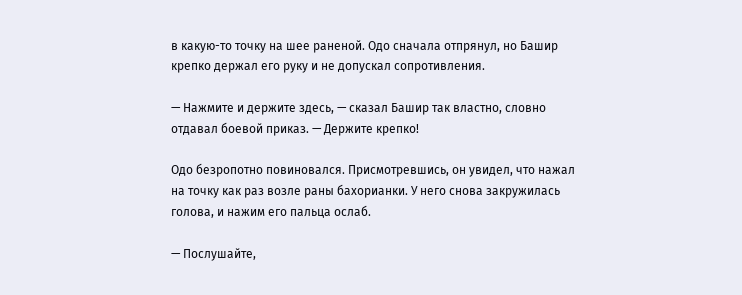в какую-то точку на шее раненой. Одо сначала отпрянул, но Башир крепко держал его руку и не допускал сопротивления.

— Нажмите и держите здесь, — сказал Башир так властно, словно отдавал боевой приказ. — Держите крепко!

Одо безропотно повиновался. Присмотревшись, он увидел, что нажал на точку как раз возле раны бахорианки. У него снова закружилась голова, и нажим его пальца ослаб.

— Послушайте,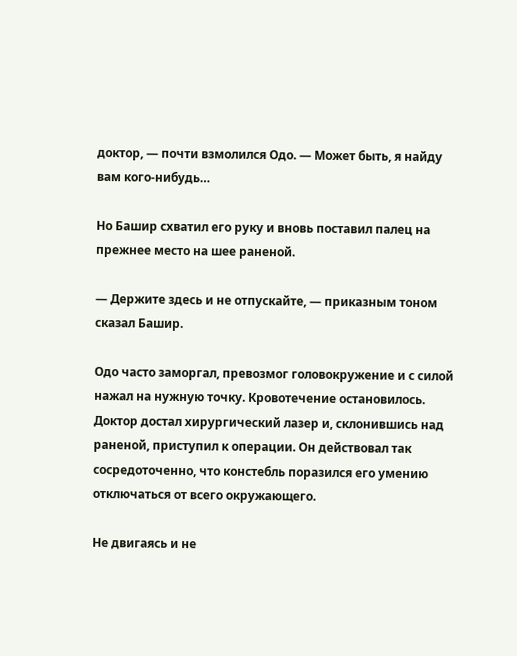доктор, — почти взмолился Одо. — Может быть, я найду вам кого-нибудь…

Но Башир схватил его руку и вновь поставил палец на прежнее место на шее раненой.

— Держите здесь и не отпускайте, — приказным тоном сказал Башир.

Одо часто заморгал, превозмог головокружение и с силой нажал на нужную точку. Кровотечение остановилось. Доктор достал хирургический лазер и, склонившись над раненой, приступил к операции. Он действовал так сосредоточенно, что констебль поразился его умению отключаться от всего окружающего.

Не двигаясь и не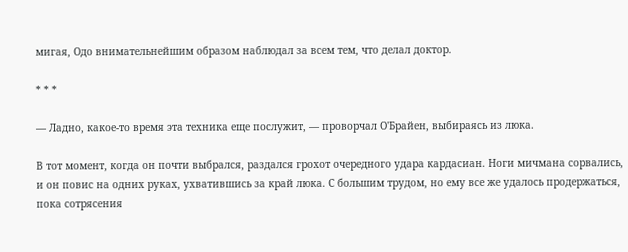мигая, Одо внимательнейшим образом наблюдал за всем тем, что делал доктор.

* * *

— Ладно, какое-то время эта техника еще послужит, — проворчал О'Брайен, выбираясь из люка.

В тот момент, когда он почти выбрался, раздался грохот очередного удара кардасиан. Ноги мичмана сорвались, и он повис на одних руках, ухватившись за край люка. С большим трудом, но ему все же удалось продержаться, пока сотрясения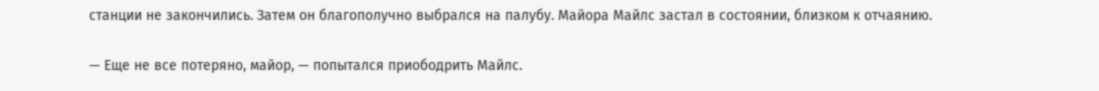станции не закончились. Затем он благополучно выбрался на палубу. Майора Майлс застал в состоянии, близком к отчаянию.

— Еще не все потеряно, майор, — попытался приободрить Майлс.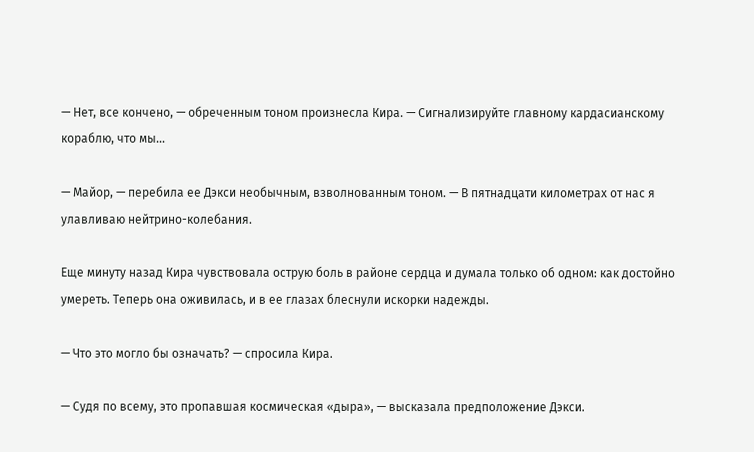— Нет, все кончено, — обреченным тоном произнесла Кира. — Сигнализируйте главному кардасианскому кораблю, что мы…

— Майор, — перебила ее Дэкси необычным, взволнованным тоном. — В пятнадцати километрах от нас я улавливаю нейтрино-колебания.

Еще минуту назад Кира чувствовала острую боль в районе сердца и думала только об одном: как достойно умереть. Теперь она оживилась, и в ее глазах блеснули искорки надежды.

— Что это могло бы означать? — спросила Кира.

— Судя по всему, это пропавшая космическая «дыра», — высказала предположение Дэкси.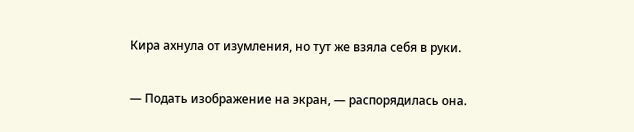Кира ахнула от изумления, но тут же взяла себя в руки.

— Подать изображение на экран, — распорядилась она.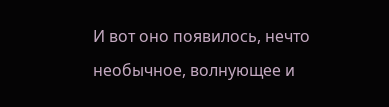И вот оно появилось, нечто необычное, волнующее и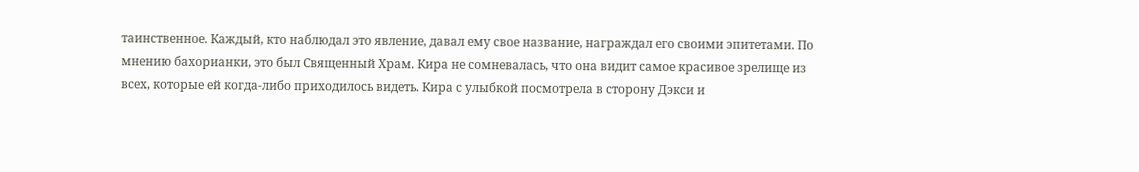таинственное. Каждый, кто наблюдал это явление, давал ему свое название, награждал его своими эпитетами. По мнению бахорианки, это был Священный Храм. Кира не сомневалась, что она видит самое красивое зрелище из всех, которые ей когда-либо приходилось видеть. Кира с улыбкой посмотрела в сторону Дэкси и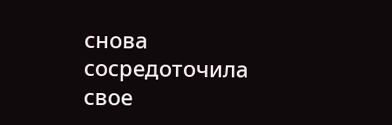снова сосредоточила свое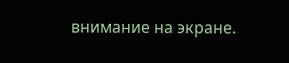внимание на экране.